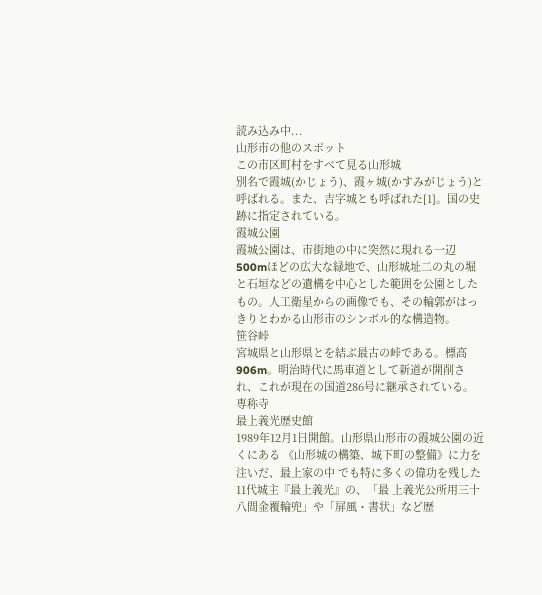読み込み中...
山形市の他のスポット
この市区町村をすべて見る山形城
別名で霞城(かじょう)、霞ヶ城(かすみがじょう)と呼ばれる。また、吉字城とも呼ばれた[1]。国の史跡に指定されている。
霞城公園
霞城公園は、市街地の中に突然に現れる一辺500mほどの広大な緑地で、山形城址二の丸の堀と石垣などの遺構を中心とした範囲を公園としたもの。人工衛星からの画像でも、その輪郭がはっきりとわかる山形市のシンボル的な構造物。
笹谷峠
宮城県と山形県とを結ぶ最古の峠である。標高906m。明治時代に馬車道として新道が開削され、これが現在の国道286号に継承されている。
専称寺
最上義光歴史館
1989年12月1日開館。山形県山形市の霞城公園の近くにある 《山形城の構築、城下町の整備》に力を注いだ、最上家の中 でも特に多くの偉功を残した11代城主『最上義光』の、「最 上義光公所用三十八間金覆輪兜」や「屏風・書状」など歴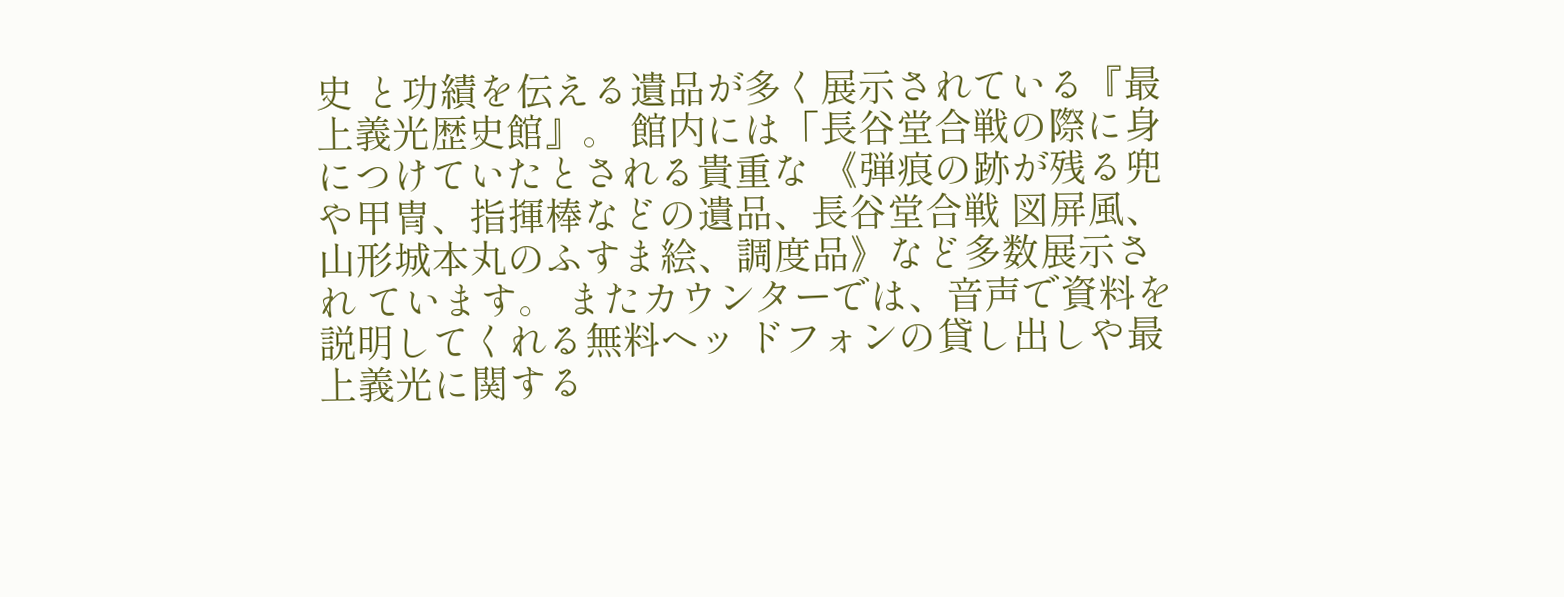史 と功績を伝える遺品が多く展示されている『最上義光歴史館』。 館内には「長谷堂合戦の際に身につけていたとされる貴重な 《弾痕の跡が残る兜や甲冑、指揮棒などの遺品、長谷堂合戦 図屏風、山形城本丸のふすま絵、調度品》など多数展示され ています。 またカウンターでは、音声で資料を説明してくれる無料ヘッ ドフォンの貸し出しや最上義光に関する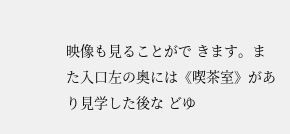映像も見ることがで きます。また入口左の奥には《喫茶室》があり見学した後な どゆ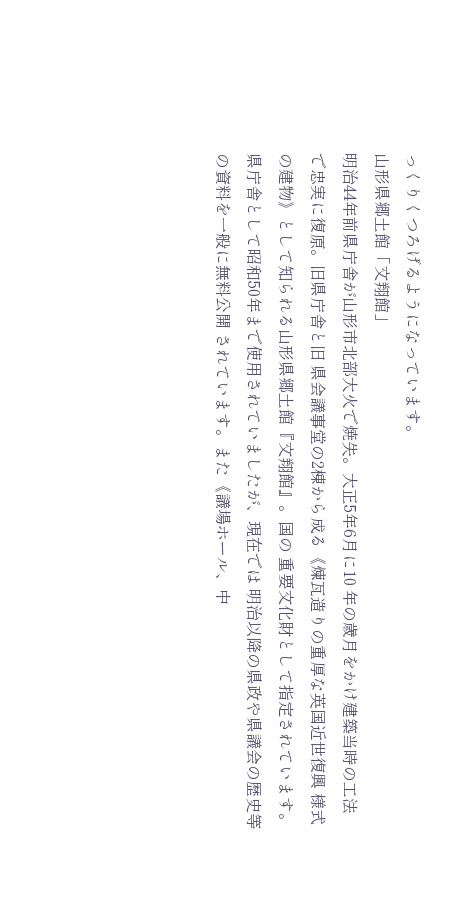っくりくつろげるようになっています。
山形県郷土館「文翔館」
明治44年前県庁舎が山形市北部大火で焼失。大正5年6月に10 年の歳月をかけ建築当時の工法で忠実に復原。旧県庁舎と旧 県会議事堂の2棟から成る《煉瓦造りの重厚な英国近世復興 様式の建物》として知られる山形県郷土館『文翔館』。国の 重要文化財として指定されています。 県庁舎として昭和50年まで使用されていましたが、現在では 明治以降の県政や県議会の歴史等の資料を一般に無料公開 されています。また《議場ホール、中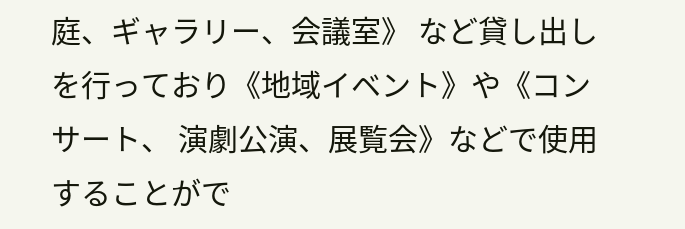庭、ギャラリー、会議室》 など貸し出しを行っており《地域イベント》や《コンサート、 演劇公演、展覧会》などで使用することがで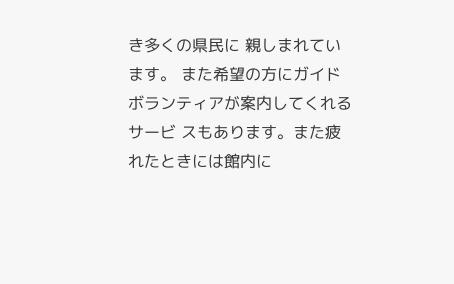き多くの県民に 親しまれています。 また希望の方にガイドボランティアが案内してくれるサービ スもあります。また疲れたときには館内に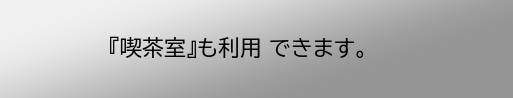『喫茶室』も利用 できます。